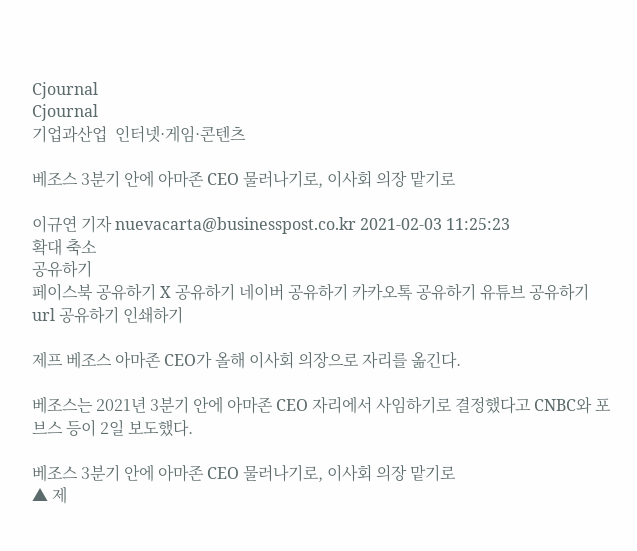Cjournal
Cjournal
기업과산업  인터넷·게임·콘텐츠

베조스 3분기 안에 아마존 CEO 물러나기로, 이사회 의장 맡기로

이규연 기자 nuevacarta@businesspost.co.kr 2021-02-03 11:25:23
확대 축소
공유하기
페이스북 공유하기 X 공유하기 네이버 공유하기 카카오톡 공유하기 유튜브 공유하기 url 공유하기 인쇄하기

제프 베조스 아마존 CEO가 올해 이사회 의장으로 자리를 옮긴다.

베조스는 2021년 3분기 안에 아마존 CEO 자리에서 사임하기로 결정했다고 CNBC와 포브스 등이 2일 보도했다.

베조스 3분기 안에 아마존 CEO 물러나기로, 이사회 의장 맡기로
▲ 제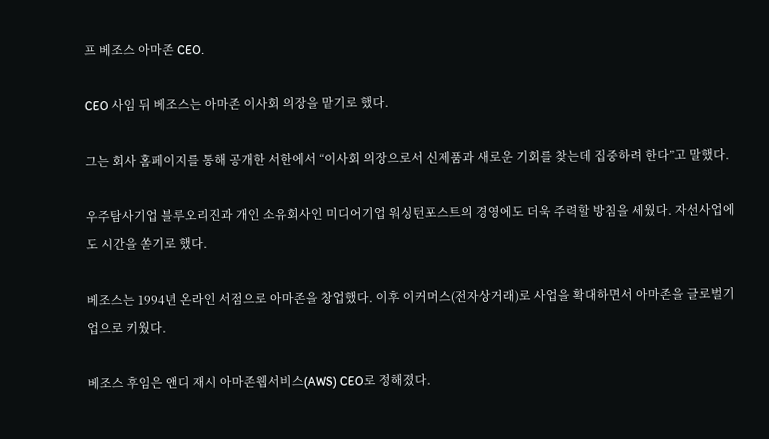프 베조스 아마존 CEO.

CEO 사임 뒤 베조스는 아마존 이사회 의장을 맡기로 했다.

그는 회사 홈페이지를 통해 공개한 서한에서 “이사회 의장으로서 신제품과 새로운 기회를 찾는데 집중하려 한다”고 말했다.

우주탐사기업 블루오리진과 개인 소유회사인 미디어기업 워싱턴포스트의 경영에도 더욱 주력할 방침을 세웠다. 자선사업에도 시간을 쏟기로 했다.

베조스는 1994년 온라인 서점으로 아마존을 창업했다. 이후 이커머스(전자상거래)로 사업을 확대하면서 아마존을 글로벌기업으로 키웠다.

베조스 후임은 앤디 재시 아마존웹서비스(AWS) CEO로 정해졌다.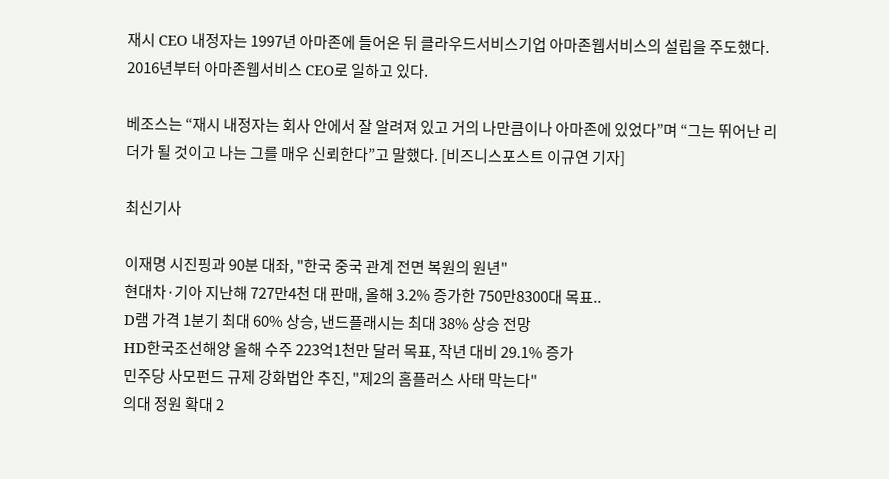재시 CEO 내정자는 1997년 아마존에 들어온 뒤 클라우드서비스기업 아마존웹서비스의 설립을 주도했다. 2016년부터 아마존웹서비스 CEO로 일하고 있다.

베조스는 “재시 내정자는 회사 안에서 잘 알려져 있고 거의 나만큼이나 아마존에 있었다”며 “그는 뛰어난 리더가 될 것이고 나는 그를 매우 신뢰한다”고 말했다. [비즈니스포스트 이규연 기자]

최신기사

이재명 시진핑과 90분 대좌, "한국 중국 관계 전면 복원의 원년"
현대차·기아 지난해 727만4천 대 판매, 올해 3.2% 증가한 750만8300대 목표..
D램 가격 1분기 최대 60% 상승, 낸드플래시는 최대 38% 상승 전망
HD한국조선해양 올해 수주 223억1천만 달러 목표, 작년 대비 29.1% 증가
민주당 사모펀드 규제 강화법안 추진, "제2의 홈플러스 사태 막는다"
의대 정원 확대 2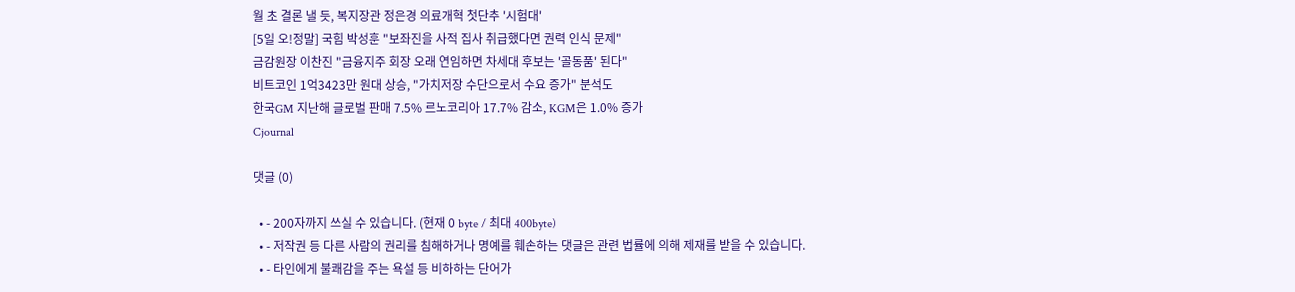월 초 결론 낼 듯, 복지장관 정은경 의료개혁 첫단추 '시험대'
[5일 오!정말] 국힘 박성훈 "보좌진을 사적 집사 취급했다면 권력 인식 문제"
금감원장 이찬진 "금융지주 회장 오래 연임하면 차세대 후보는 '골동품' 된다"
비트코인 1억3423만 원대 상승, "가치저장 수단으로서 수요 증가" 분석도
한국GM 지난해 글로벌 판매 7.5% 르노코리아 17.7% 감소, KGM은 1.0% 증가
Cjournal

댓글 (0)

  • - 200자까지 쓰실 수 있습니다. (현재 0 byte / 최대 400byte)
  • - 저작권 등 다른 사람의 권리를 침해하거나 명예를 훼손하는 댓글은 관련 법률에 의해 제재를 받을 수 있습니다.
  • - 타인에게 불쾌감을 주는 욕설 등 비하하는 단어가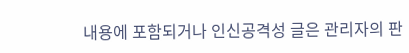내용에 포함되거나 인신공격성 글은 관리자의 판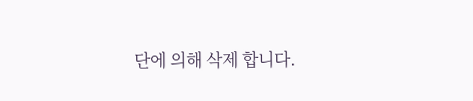단에 의해 삭제 합니다.